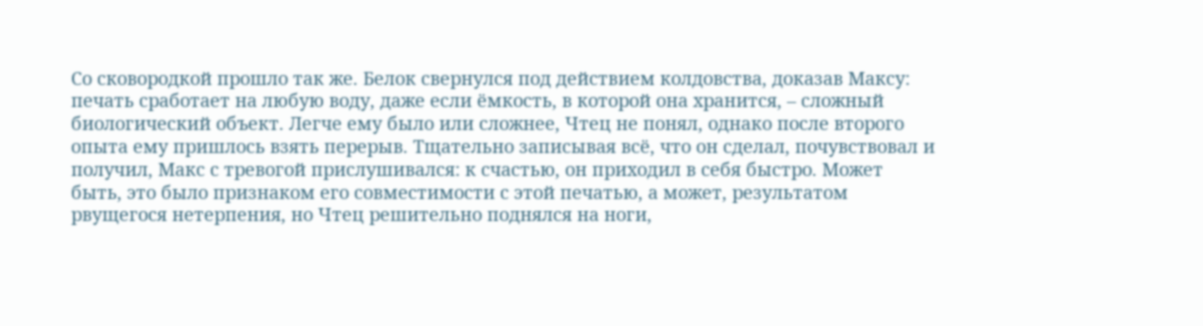Со сковородкой прошло так же. Белок свернулся под действием колдовства, доказав Максу: печать сработает на любую воду, даже если ёмкость, в которой она хранится, – сложный биологический объект. Легче ему было или сложнее, Чтец не понял, однако после второго опыта ему пришлось взять перерыв. Тщательно записывая всё, что он сделал, почувствовал и получил, Макс с тревогой прислушивался: к счастью, он приходил в себя быстро. Может быть, это было признаком его совместимости с этой печатью, а может, результатом рвущегося нетерпения, но Чтец решительно поднялся на ноги,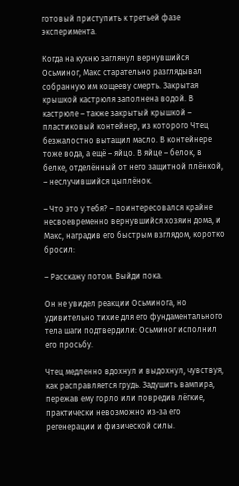готовый приступить к третьей фазе эксперимента.

Когда на кухню заглянул вернувшийся Осьминог, Макс старательно разглядывал собранную им кощееву смерть. Закрытая крышкой кастрюля заполнена водой. В кастрюле – также закрытый крышкой – пластиковый контейнер, из которого Чтец безжалостно вытащил масло. В контейнере тоже вода, а ещё – яйцо. В яйце – белок, в белке, отделённый от него защитной плёнкой, – неслучившийся цыплёнок.

– Что это у тебя? – поинтересовался крайне несвоевременно вернувшийся хозяин дома, и Макс, наградив его быстрым взглядом, коротко бросил:

– Расскажу потом. Выйди пока.

Он не увидел реакции Осьминога, но удивительно тихие для его фундаментального тела шаги подтвердили: Осьминог исполнил его просьбу.

Чтец медленно вдохнул и выдохнул, чувствуя, как расправляется грудь. Задушить вампира, пережав ему горло или повредив лёгкие, практически невозможно из-за его регенерации и физической силы.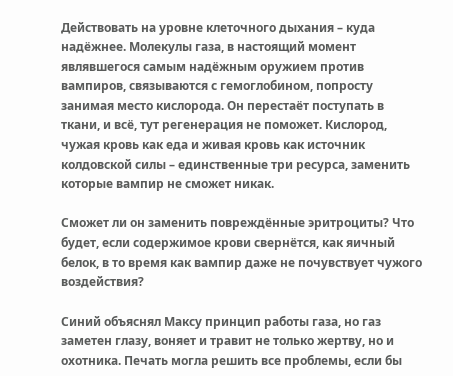Действовать на уровне клеточного дыхания – куда надёжнее. Молекулы газа, в настоящий момент являвшегося самым надёжным оружием против вампиров, связываются с гемоглобином, попросту занимая место кислорода. Он перестаёт поступать в ткани, и всё, тут регенерация не поможет. Кислород, чужая кровь как еда и живая кровь как источник колдовской силы – единственные три ресурса, заменить которые вампир не сможет никак.

Сможет ли он заменить повреждённые эритроциты? Что будет, если содержимое крови свернётся, как яичный белок, в то время как вампир даже не почувствует чужого воздействия?

Синий объяснял Максу принцип работы газа, но газ заметен глазу, воняет и травит не только жертву, но и охотника. Печать могла решить все проблемы, если бы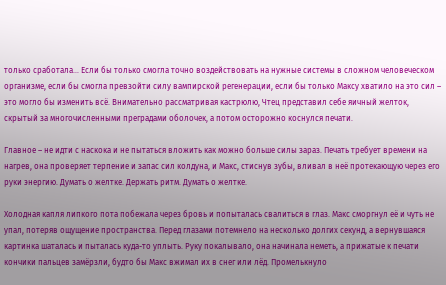только сработала… Если бы только смогла точно воздействовать на нужные системы в сложном человеческом организме, если бы смогла превзойти силу вампирской регенерации, если бы только Максу хватило на это сил – это могло бы изменить всё. Внимательно рассматривая кастрюлю, Чтец представил себе яичный желток, скрытый за многочисленными преградами оболочек, а потом осторожно коснулся печати.

Главное – не идти с наскока и не пытаться вложить как можно больше силы зараз. Печать требует времени на нагрев, она проверяет терпение и запас сил колдуна, и Макс, стиснув зубы, вливал в неё протекающую через его руки энергию. Думать о желтке. Держать ритм. Думать о желтке.

Холодная капля липкого пота побежала через бровь и попыталась свалиться в глаз. Макс сморгнул её и чуть не упал, потеряв ощущение пространства. Перед глазами потемнело на несколько долгих секунд, а вернувшаяся картинка шаталась и пыталась куда-то уплыть. Руку покалывало, она начинала неметь, а прижатые к печати кончики пальцев замёрзли, будто бы Макс вжимал их в снег или лёд. Промелькнуло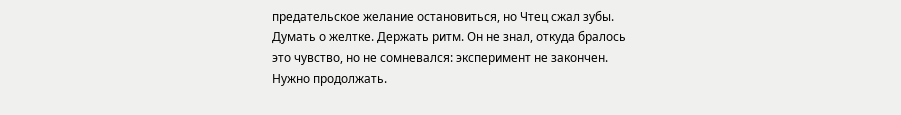предательское желание остановиться, но Чтец сжал зубы. Думать о желтке. Держать ритм. Он не знал, откуда бралось это чувство, но не сомневался: эксперимент не закончен. Нужно продолжать.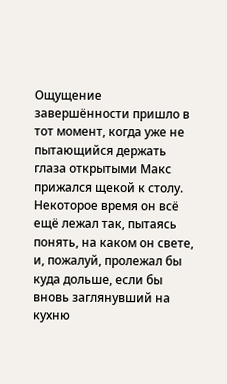Ощущение завершённости пришло в тот момент, когда уже не пытающийся держать глаза открытыми Макс прижался щекой к столу. Некоторое время он всё ещё лежал так, пытаясь понять, на каком он свете, и, пожалуй, пролежал бы куда дольше, если бы вновь заглянувший на кухню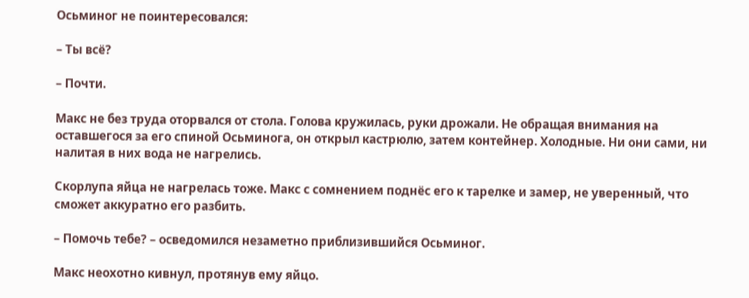Осьминог не поинтересовался:

– Ты всё?

– Почти.

Макс не без труда оторвался от стола. Голова кружилась, руки дрожали. Не обращая внимания на оставшегося за его спиной Осьминога, он открыл кастрюлю, затем контейнер. Холодные. Ни они сами, ни налитая в них вода не нагрелись.

Скорлупа яйца не нагрелась тоже. Макс с сомнением поднёс его к тарелке и замер, не уверенный, что сможет аккуратно его разбить.

– Помочь тебе? – осведомился незаметно приблизившийся Осьминог.

Макс неохотно кивнул, протянув ему яйцо.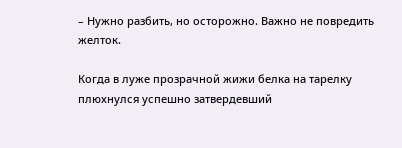– Нужно разбить, но осторожно. Важно не повредить желток.

Когда в луже прозрачной жижи белка на тарелку плюхнулся успешно затвердевший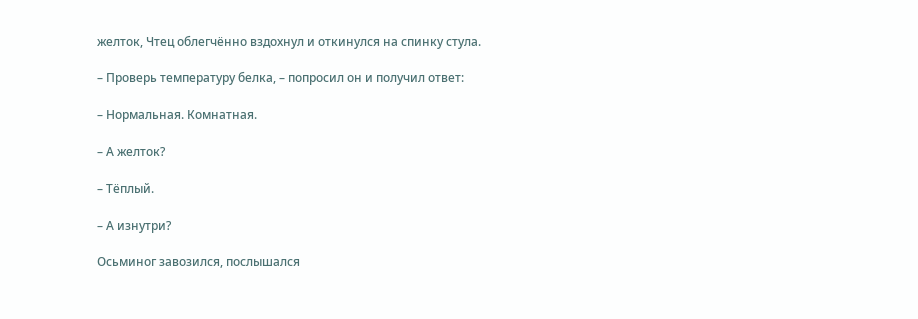желток, Чтец облегчённо вздохнул и откинулся на спинку стула.

– Проверь температуру белка, – попросил он и получил ответ:

– Нормальная. Комнатная.

– А желток?

– Тёплый.

– А изнутри?

Осьминог завозился, послышался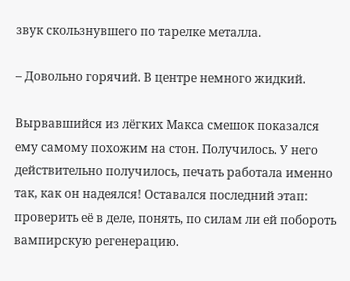звук скользнувшего по тарелке металла.

– Довольно горячий. В центре немного жидкий.

Вырвавшийся из лёгких Макса смешок показался ему самому похожим на стон. Получилось. У него действительно получилось, печать работала именно так, как он надеялся! Оставался последний этап: проверить её в деле, понять, по силам ли ей побороть вампирскую регенерацию.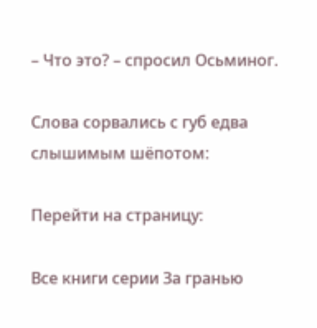– Что это? – спросил Осьминог.

Слова сорвались с губ едва слышимым шёпотом:

Перейти на страницу:

Все книги серии За гранью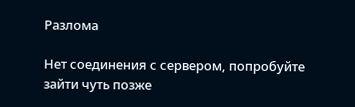Разлома

Нет соединения с сервером, попробуйте зайти чуть позже